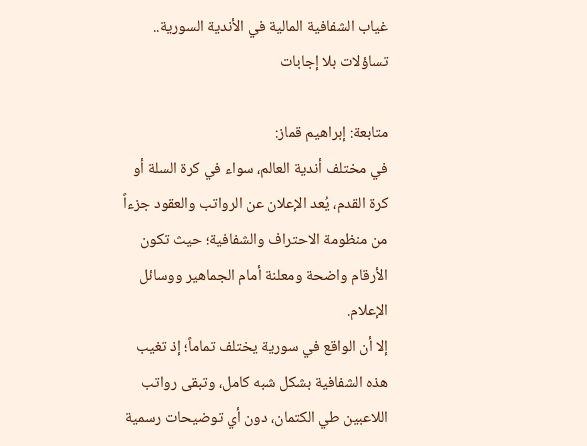غياب الشفافية المالية في الأندية السورية.. تساؤلات بلا إجابات

متابعة: إبراهيم قماز:
في مختلف أندية العالم، سواء في كرة السلة أو كرة القدم، يُعد الإعلان عن الرواتب والعقود جزءاً من منظومة الاحتراف والشفافية؛ حيث تكون الأرقام واضحة ومعلنة أمام الجماهير ووسائل الإعلام.
إلا أن الواقع في سورية يختلف تماماً؛ إذ تغيب هذه الشفافية بشكل شبه كامل، وتبقى رواتب اللاعبين طي الكتمان، دون أي توضيحات رسمية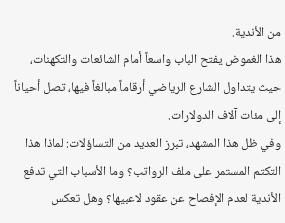من الأندية.
هذا الغموض يفتح الباب واسعاً أمام الشائعات والتكهنات، حيث يتداول الشارع الرياضي أرقاماً مبالغاً فيها، تصل أحياناً إلى مئات آلاف الدولارات.
وفي ظل هذا المشهد، تبرز العديد من التساؤلات: لماذا هذا التكتم المستمر على ملف الرواتب؟ وما الأسباب التي تدفع الأندية لعدم الإفصاح عن عقود لاعبيها؟ وهل تعكس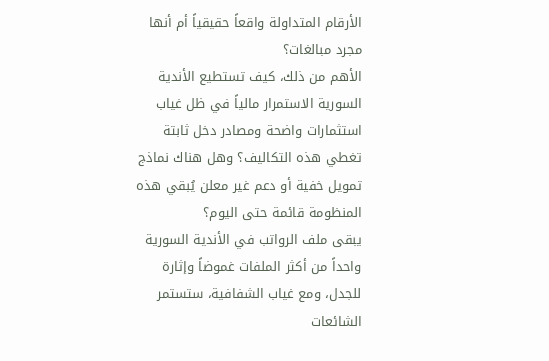الأرقام المتداولة واقعاً حقيقياً أم أنها مجرد مبالغات؟
الأهم من ذلك، كيف تستطيع الأندية السورية الاستمرار مالياً في ظل غياب استثمارات واضحة ومصادر دخل ثابتة تغطي هذه التكاليف؟ وهل هناك نماذج تمويل خفية أو دعم غير معلن يُبقي هذه المنظومة قائمة حتى اليوم؟
يبقى ملف الرواتب في الأندية السورية واحداً من أكثر الملفات غموضاً وإثارة للجدل، ومع غياب الشفافية، ستستمر الشائعات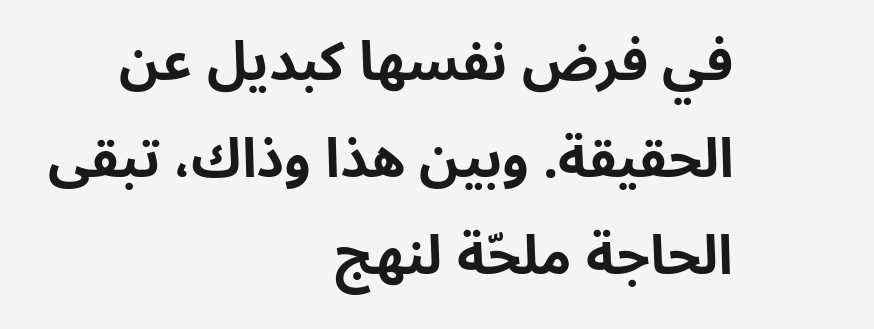في فرض نفسها كبديل عن الحقيقة. وبين هذا وذاك، تبقى الحاجة ملحّة لنهج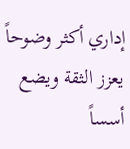إداري أكثر وضوحاً يعزز الثقة ويضع أسساً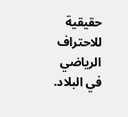حقيقية للاحتراف الرياضي في البلاد.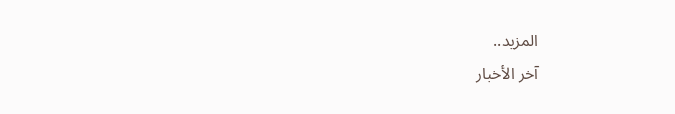المزيد..
آخر الأخبار